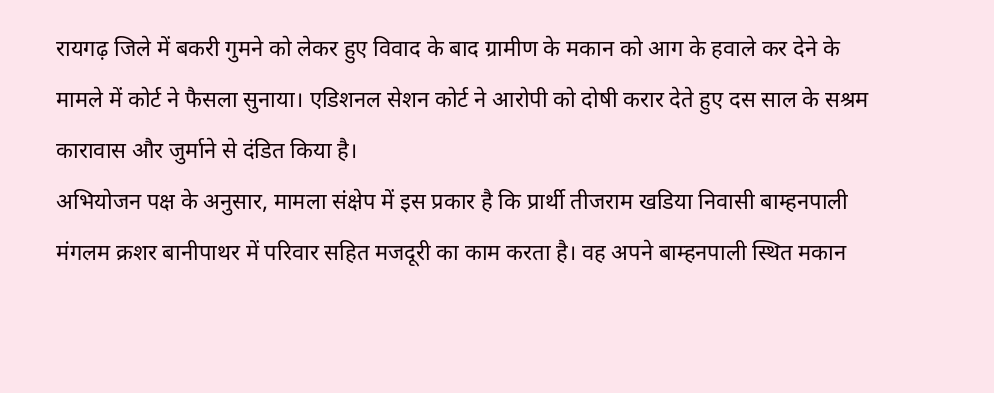रायगढ़ जिले में बकरी गुमने को लेकर हुए विवाद के बाद ग्रामीण के मकान को आग के हवाले कर देने के मामले में कोर्ट ने फैसला सुनाया। एडिशनल सेशन कोर्ट ने आरोपी को दोषी करार देते हुए दस साल के सश्रम कारावास और जुर्माने से दंडित किया है।
अभियोजन पक्ष के अनुसार, मामला संक्षेप में इस प्रकार है कि प्रार्थी तीजराम खडिया निवासी बाम्हनपाली मंगलम क्रशर बानीपाथर में परिवार सहित मजदूरी का काम करता है। वह अपने बाम्हनपाली स्थित मकान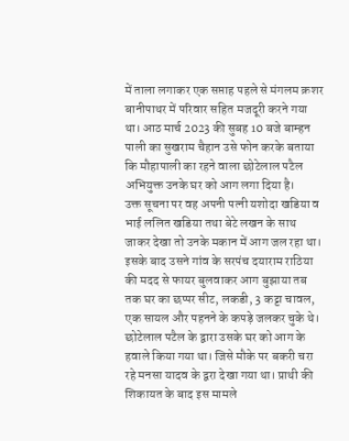में ताला लगाकर एक सप्ताह पहले से मंगलम क्रशर बानीपाथर में परिवार सहित मजदूरी करने गया था। आठ मार्च 2023 की सुबह 10 बजे बाम्हन पाली का सुखराम चैहान उसे फोन करके बताया कि मौहापाली का रहने वाला छोटेलाल पटैल अभियुक्त उनके घर को आग लगा दिया है।
उक्त सूचना पर वह अपनी पत्नी यशोदा खडिया व भाई ललित खडिया तथा बेटे लखन के साथ जाकर देखा तो उनके मकान में आग जल रहा था। इसके बाद उसने गांव के सरपंच दयाराम राठिया की मदद से फायर बुलवाकर आग बुझाया तब तक घर का छप्पर सीट, लकडी, 3 कट्टा चावल, एक सायल और पहनने के कपड़े जलकर चुके थे। छोटेलाल पटैल के द्वारा उसके घर को आग के हवाले किया गया था। जिसे मौके पर बकरी चरा रहे मनसा यादव के द्वरा देखा गया था। प्राथी की शिकायत के बाद इस मामले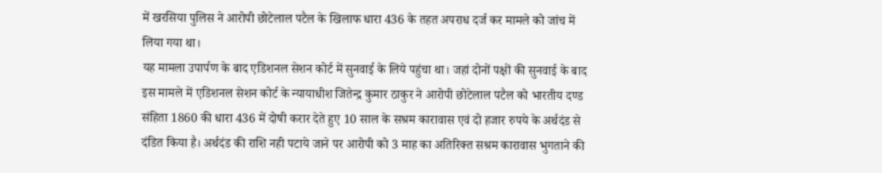में खरसिया पुलिस ने आरोपी छोटेलाल पटैल के खिलाफ धारा 436 के तहत अपराध दर्ज कर मामले को जांच में लिया गया था।
यह मामला उपार्पण के बाद एडिशनल सेशन कोर्ट में सुनवाई के लिये पहुंचा था। जहां दोनों पक्षों की सुनवाई के बाद इस मामले में एडिशनल सेशन कोर्ट के न्यायाधीश जितेन्द्र कुमार ठाकुर ने आरोपी छोटेलाल पटैल को भारतीय दण्ड संहिता 1860 की धारा 436 में दोषी करार देते हुए 10 साल के सश्रम कारावास एवं दो हजार रुपये के अर्थदंड से दंडित किया है। अर्थदंड की राशि नही पटाये जाने पर आरोपी को 3 माह का अतिरिक्त सश्रम कारावास भुगताने की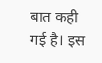बात कही गई है। इस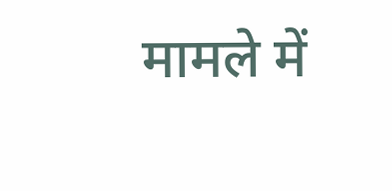मामले में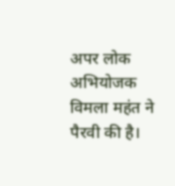अपर लोक अभियोजक विमला महंत ने पैरवी की है।